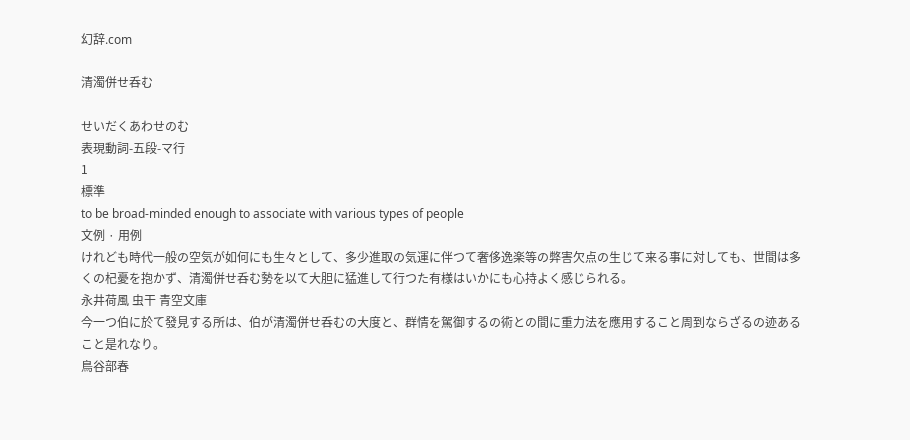幻辞.com

清濁併せ呑む

せいだくあわせのむ
表現動詞-五段-マ行
1
標準
to be broad-minded enough to associate with various types of people
文例 · 用例
けれども時代一般の空気が如何にも生々として、多少進取の気運に伴つて奢侈逸楽等の弊害欠点の生じて来る事に対しても、世間は多くの杞憂を抱かず、清濁併せ呑む勢を以て大胆に猛進して行つた有様はいかにも心持よく感じられる。
永井荷風 虫干 青空文庫
今一つ伯に於て發見する所は、伯が清濁併せ呑むの大度と、群情を駕御するの術との間に重力法を應用すること周到ならざるの迹あること是れなり。
鳥谷部春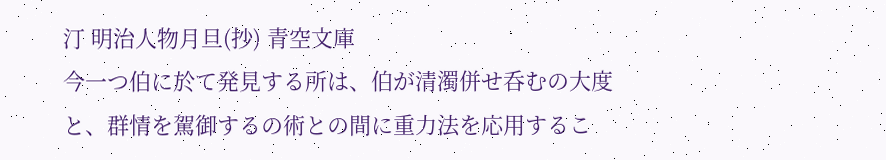汀 明治人物月旦(抄) 青空文庫
今一つ伯に於て発見する所は、伯が清濁併せ呑むの大度と、群情を駕御するの術との間に重力法を応用するこ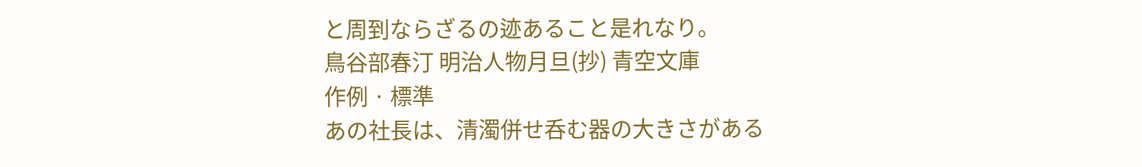と周到ならざるの迹あること是れなり。
鳥谷部春汀 明治人物月旦(抄) 青空文庫
作例 · 標準
あの社長は、清濁併せ呑む器の大きさがある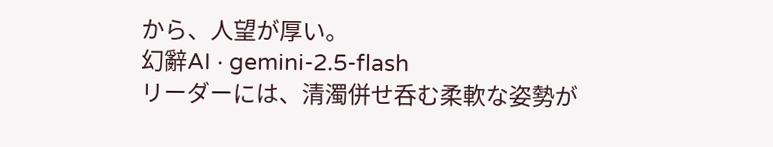から、人望が厚い。
幻辭AI · gemini-2.5-flash
リーダーには、清濁併せ呑む柔軟な姿勢が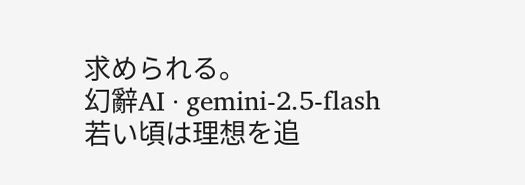求められる。
幻辭AI · gemini-2.5-flash
若い頃は理想を追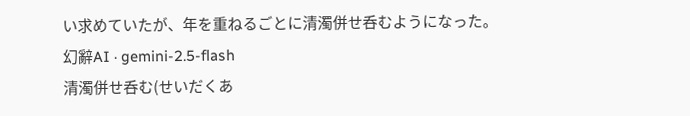い求めていたが、年を重ねるごとに清濁併せ呑むようになった。
幻辭AI · gemini-2.5-flash
清濁併せ呑む(せいだくあ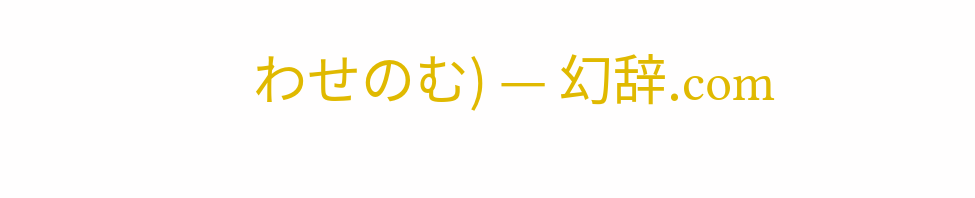わせのむ) — 幻辞.com